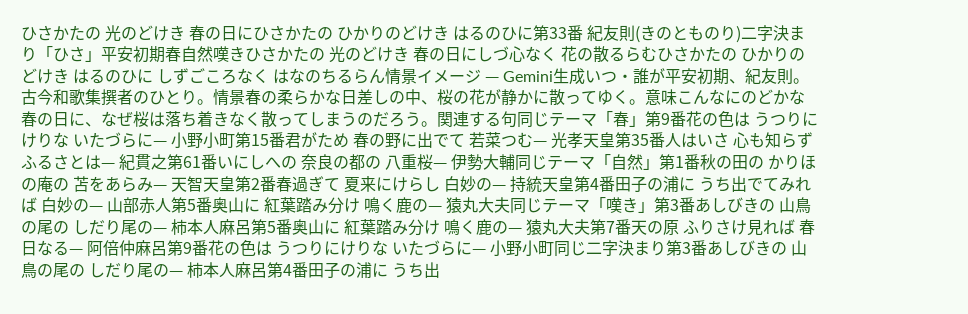ひさかたの 光のどけき 春の日にひさかたの ひかりのどけき はるのひに第33番 紀友則(きのとものり)二字決まり「ひさ」平安初期春自然嘆きひさかたの 光のどけき 春の日にしづ心なく 花の散るらむひさかたの ひかりのどけき はるのひに しずごころなく はなのちるらん情景イメージ — Gemini生成いつ・誰が平安初期、紀友則。古今和歌集撰者のひとり。情景春の柔らかな日差しの中、桜の花が静かに散ってゆく。意味こんなにのどかな春の日に、なぜ桜は落ち着きなく散ってしまうのだろう。関連する句同じテーマ「春」第9番花の色は うつりにけりな いたづらに— 小野小町第15番君がため 春の野に出でて 若菜つむ— 光孝天皇第35番人はいさ 心も知らず ふるさとは— 紀貫之第61番いにしへの 奈良の都の 八重桜— 伊勢大輔同じテーマ「自然」第1番秋の田の かりほの庵の 苫をあらみ— 天智天皇第2番春過ぎて 夏来にけらし 白妙の— 持統天皇第4番田子の浦に うち出でてみれば 白妙の— 山部赤人第5番奥山に 紅葉踏み分け 鳴く鹿の— 猿丸大夫同じテーマ「嘆き」第3番あしびきの 山鳥の尾の しだり尾の— 柿本人麻呂第5番奥山に 紅葉踏み分け 鳴く鹿の— 猿丸大夫第7番天の原 ふりさけ見れば 春日なる— 阿倍仲麻呂第9番花の色は うつりにけりな いたづらに— 小野小町同じ二字決まり第3番あしびきの 山鳥の尾の しだり尾の— 柿本人麻呂第4番田子の浦に うち出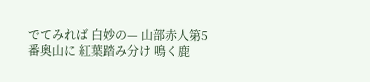でてみれば 白妙の— 山部赤人第5番奥山に 紅葉踏み分け 鳴く鹿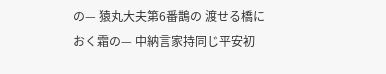の— 猿丸大夫第6番鵲の 渡せる橋に おく霜の— 中納言家持同じ平安初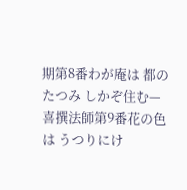期第8番わが庵は 都のたつみ しかぞ住む— 喜撰法師第9番花の色は うつりにけ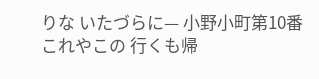りな いたづらに— 小野小町第10番これやこの 行くも帰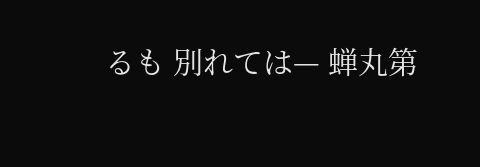るも 別れては— 蝉丸第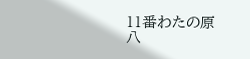11番わたの原 八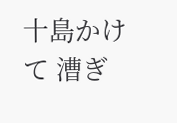十島かけて 漕ぎ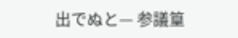出でぬと— 参議篁